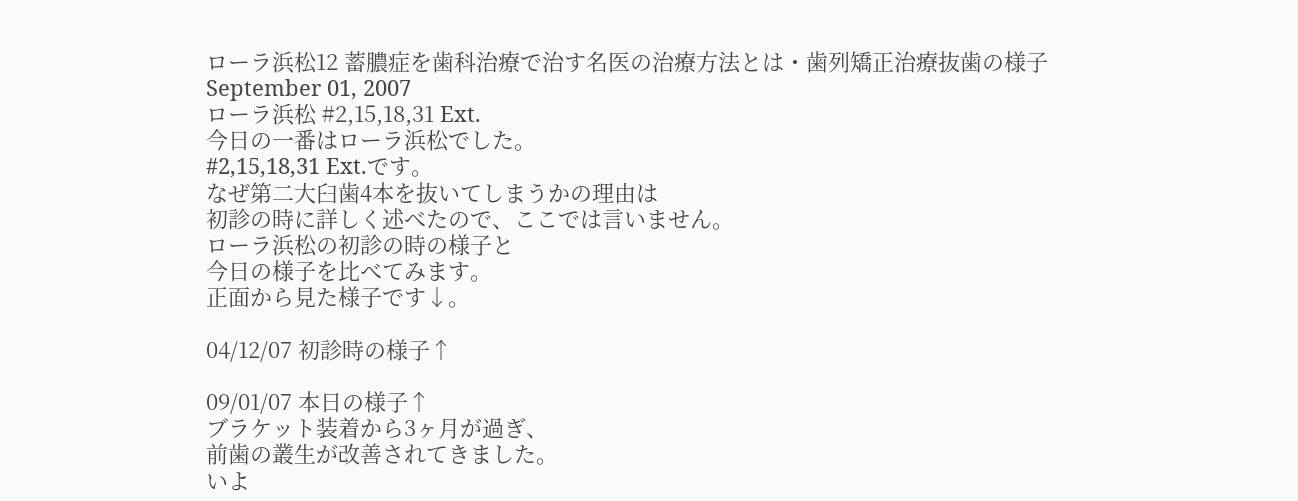ローラ浜松12 蓄膿症を歯科治療で治す名医の治療方法とは・歯列矯正治療抜歯の様子
September 01, 2007
ローラ浜松 #2,15,18,31 Ext.
今日の一番はローラ浜松でした。
#2,15,18,31 Ext.です。
なぜ第二大臼歯4本を抜いてしまうかの理由は
初診の時に詳しく述べたので、ここでは言いません。
ローラ浜松の初診の時の様子と
今日の様子を比べてみます。
正面から見た様子です↓。

04/12/07 初診時の様子↑

09/01/07 本日の様子↑
ブラケット装着から3ヶ月が過ぎ、
前歯の叢生が改善されてきました。
いよ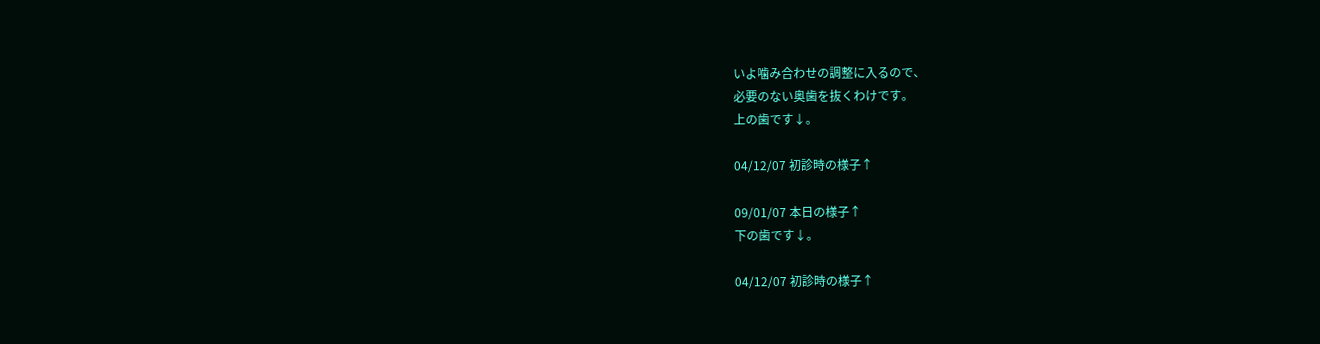いよ噛み合わせの調整に入るので、
必要のない奥歯を抜くわけです。
上の歯です↓。

04/12/07 初診時の様子↑

09/01/07 本日の様子↑
下の歯です↓。

04/12/07 初診時の様子↑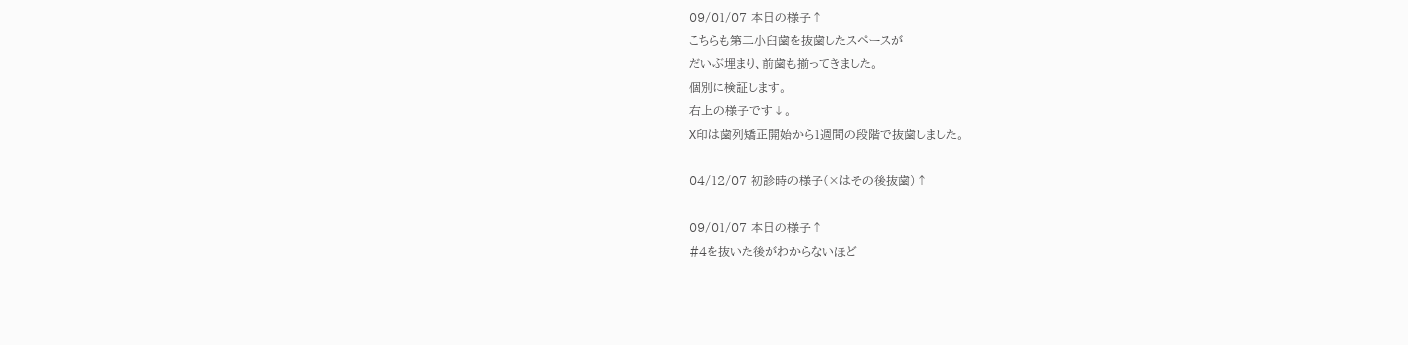09/01/07 本日の様子↑
こちらも第二小臼歯を抜歯したスペースが
だいぶ埋まり、前歯も揃ってきました。
個別に検証します。
右上の様子です↓。
X印は歯列矯正開始から1週間の段階で抜歯しました。

04/12/07 初診時の様子(×はその後抜歯)↑

09/01/07 本日の様子↑
#4を抜いた後がわからないほど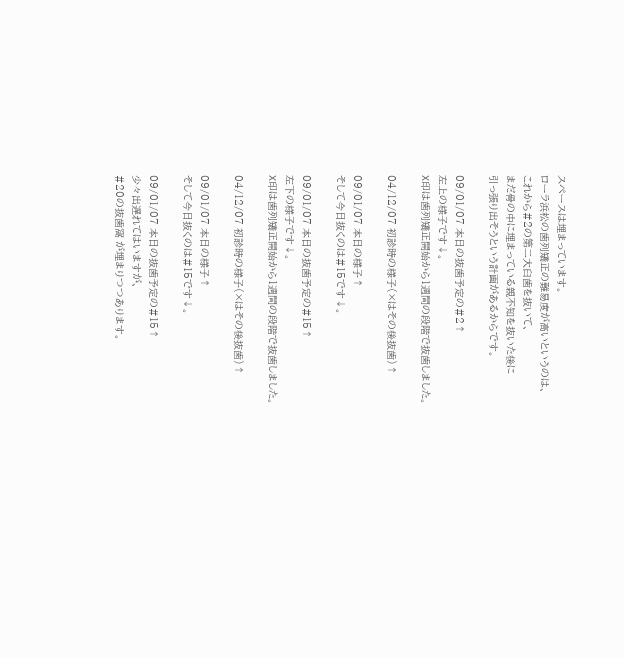スペースは埋まっています。
ローラ浜松の歯列矯正の難易度が高いというのは、
これから#2の第二大臼歯を抜いて、
まだ骨の中に埋まっている親不知を抜いた後に
引っ張り出そうという計画があるからです。

09/01/07 本日の抜歯予定の#2↑
左上の様子です↓。
X印は歯列矯正開始から1週間の段階で抜歯しました。

04/12/07 初診時の様子(×はその後抜歯)↑

09/01/07 本日の様子↑
そして今日抜くのは#15です↓。

09/01/07 本日の抜歯予定の#15↑
左下の様子です↓。
X印は歯列矯正開始から1週間の段階で抜歯しました。

04/12/07 初診時の様子(×はその後抜歯)↑

09/01/07 本日の様子↑
そして今日抜くのは#15です↓。

09/01/07 本日の抜歯予定の#15↑
少々出遅れてはいますが、
#20の抜歯窩 が埋まりつつあります。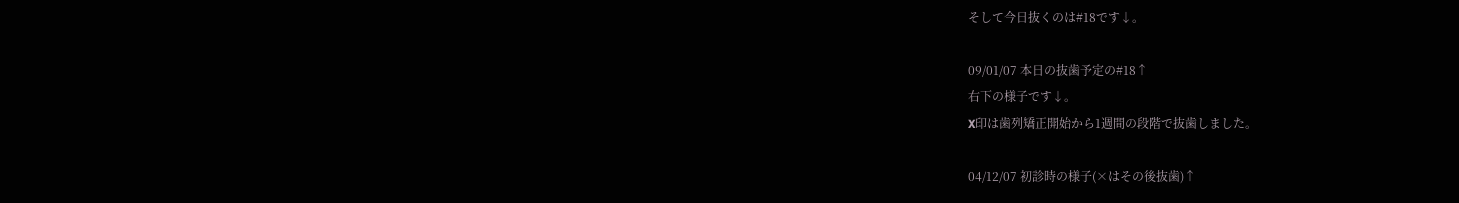そして今日抜くのは#18です↓。

09/01/07 本日の抜歯予定の#18↑
右下の様子です↓。
X印は歯列矯正開始から1週間の段階で抜歯しました。

04/12/07 初診時の様子(×はその後抜歯)↑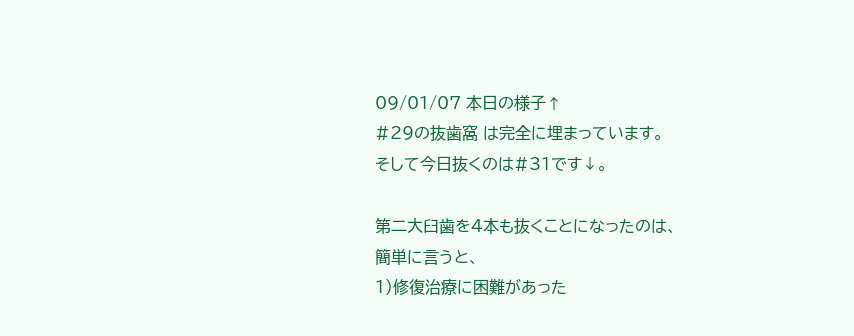09/01/07 本日の様子↑
#29の抜歯窩 は完全に埋まっています。
そして今日抜くのは#31です↓。

第二大臼歯を4本も抜くことになったのは、
簡単に言うと、
1)修復治療に困難があった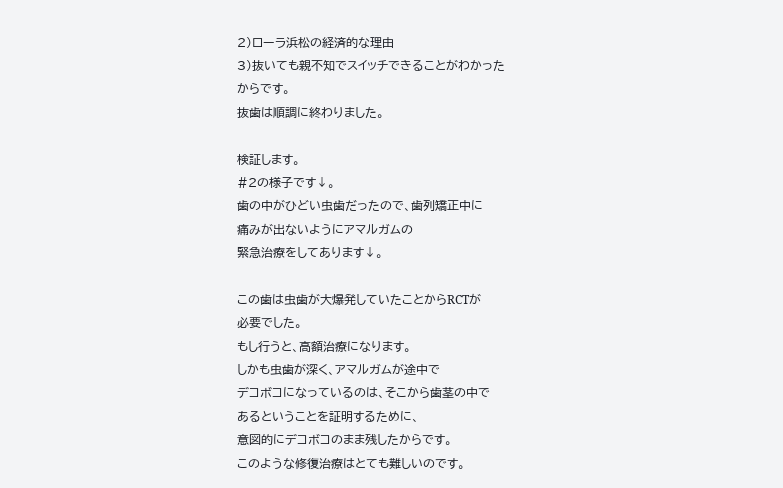2)ローラ浜松の経済的な理由
3)抜いても親不知でスイッチできることがわかった
からです。
抜歯は順調に終わりました。

検証します。
#2の様子です↓。
歯の中がひどい虫歯だったので、歯列矯正中に
痛みが出ないようにアマルガムの
緊急治療をしてあります↓。

この歯は虫歯が大爆発していたことからRCTが
必要でした。
もし行うと、高額治療になります。
しかも虫歯が深く、アマルガムが途中で
デコボコになっているのは、そこから歯茎の中で
あるということを証明するために、
意図的にデコボコのまま残したからです。
このような修復治療はとても難しいのです。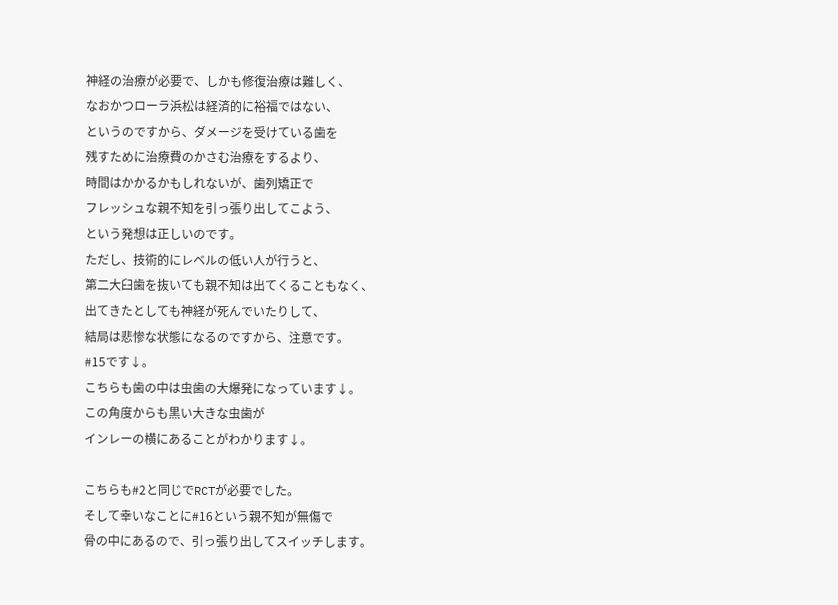神経の治療が必要で、しかも修復治療は難しく、
なおかつローラ浜松は経済的に裕福ではない、
というのですから、ダメージを受けている歯を
残すために治療費のかさむ治療をするより、
時間はかかるかもしれないが、歯列矯正で
フレッシュな親不知を引っ張り出してこよう、
という発想は正しいのです。
ただし、技術的にレベルの低い人が行うと、
第二大臼歯を抜いても親不知は出てくることもなく、
出てきたとしても神経が死んでいたりして、
結局は悲惨な状態になるのですから、注意です。
#15です↓。
こちらも歯の中は虫歯の大爆発になっています↓。
この角度からも黒い大きな虫歯が
インレーの横にあることがわかります↓。

こちらも#2と同じでRCTが必要でした。
そして幸いなことに#16という親不知が無傷で
骨の中にあるので、引っ張り出してスイッチします。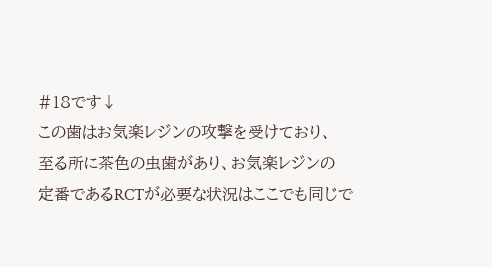#18です↓
この歯はお気楽レジンの攻撃を受けており、
至る所に茶色の虫歯があり、お気楽レジンの
定番であるRCTが必要な状況はここでも同じで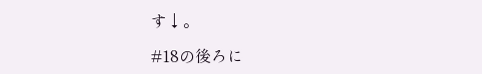す↓。

#18の後ろに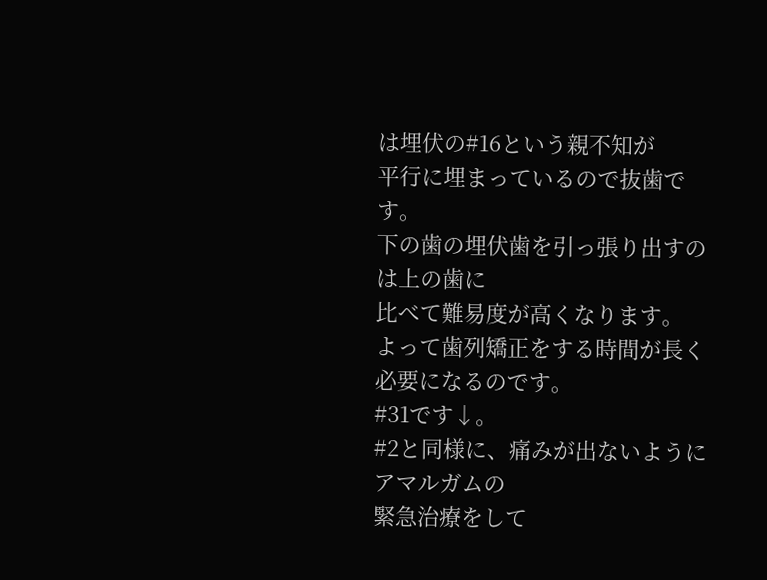は埋伏の#16という親不知が
平行に埋まっているので抜歯です。
下の歯の埋伏歯を引っ張り出すのは上の歯に
比べて難易度が高くなります。
よって歯列矯正をする時間が長く必要になるのです。
#31です↓。
#2と同様に、痛みが出ないようにアマルガムの
緊急治療をして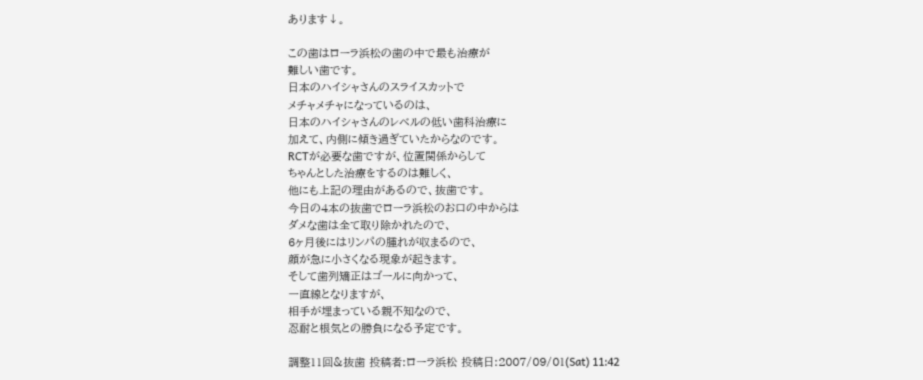あります↓。

この歯はローラ浜松の歯の中で最も治療が
難しい歯です。
日本のハイシャさんのスライスカットで
メチャメチャになっているのは、
日本のハイシャさんのレベルの低い歯科治療に
加えて、内側に傾き過ぎていたからなのです。
RCTが必要な歯ですが、位置関係からして
ちゃんとした治療をするのは難しく、
他にも上記の理由があるので、抜歯です。
今日の4本の抜歯でローラ浜松のお口の中からは
ダメな歯は全て取り除かれたので、
6ヶ月後にはリンパの腫れが収まるので、
顔が急に小さくなる現象が起きます。
そして歯列矯正はゴールに向かって、
一直線となりますが、
相手が埋まっている親不知なので、
忍耐と根気との勝負になる予定です。

調整11回&抜歯 投稿者:ローラ浜松 投稿日:2007/09/01(Sat) 11:42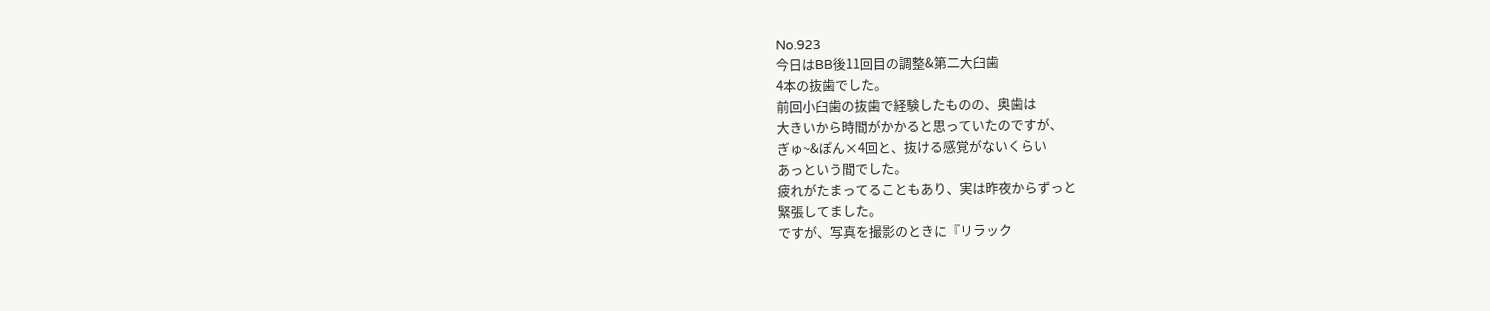No.923
今日はBB後11回目の調整&第二大臼歯
4本の抜歯でした。
前回小臼歯の抜歯で経験したものの、奥歯は
大きいから時間がかかると思っていたのですが、
ぎゅ~&ぽん×4回と、抜ける感覚がないくらい
あっという間でした。
疲れがたまってることもあり、実は昨夜からずっと
緊張してました。
ですが、写真を撮影のときに『リラック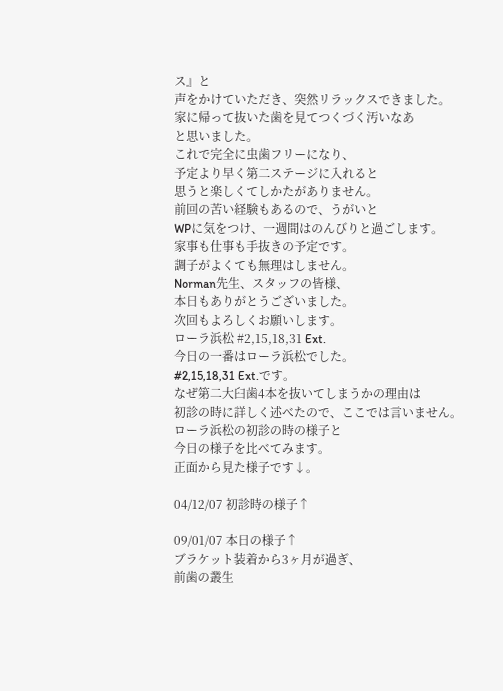ス』と
声をかけていただき、突然リラックスできました。
家に帰って抜いた歯を見てつくづく汚いなあ
と思いました。
これで完全に虫歯フリーになり、
予定より早く第二ステージに入れると
思うと楽しくてしかたがありません。
前回の苦い経験もあるので、うがいと
WPに気をつけ、一週間はのんびりと過ごします。
家事も仕事も手抜きの予定です。
調子がよくても無理はしません。
Norman先生、スタッフの皆様、
本日もありがとうございました。
次回もよろしくお願いします。
ローラ浜松 #2,15,18,31 Ext.
今日の一番はローラ浜松でした。
#2,15,18,31 Ext.です。
なぜ第二大臼歯4本を抜いてしまうかの理由は
初診の時に詳しく述べたので、ここでは言いません。
ローラ浜松の初診の時の様子と
今日の様子を比べてみます。
正面から見た様子です↓。

04/12/07 初診時の様子↑

09/01/07 本日の様子↑
ブラケット装着から3ヶ月が過ぎ、
前歯の叢生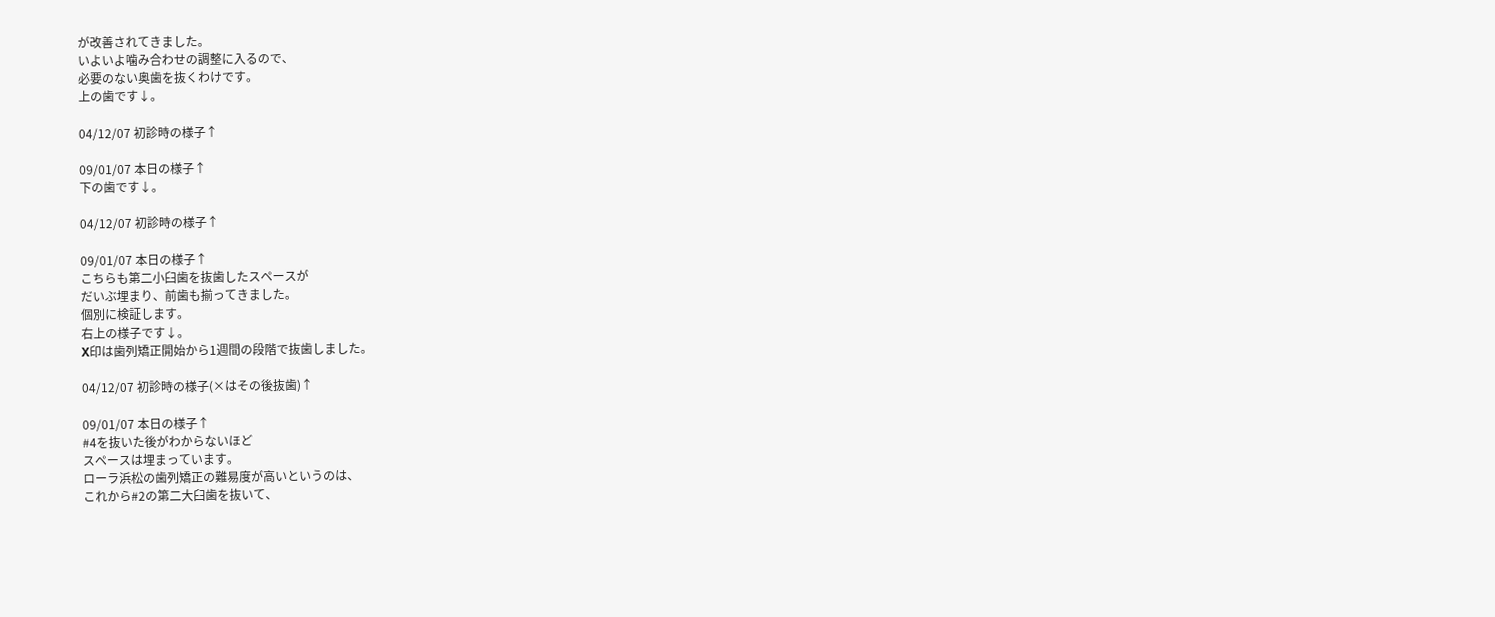が改善されてきました。
いよいよ噛み合わせの調整に入るので、
必要のない奥歯を抜くわけです。
上の歯です↓。

04/12/07 初診時の様子↑

09/01/07 本日の様子↑
下の歯です↓。

04/12/07 初診時の様子↑

09/01/07 本日の様子↑
こちらも第二小臼歯を抜歯したスペースが
だいぶ埋まり、前歯も揃ってきました。
個別に検証します。
右上の様子です↓。
X印は歯列矯正開始から1週間の段階で抜歯しました。

04/12/07 初診時の様子(×はその後抜歯)↑

09/01/07 本日の様子↑
#4を抜いた後がわからないほど
スペースは埋まっています。
ローラ浜松の歯列矯正の難易度が高いというのは、
これから#2の第二大臼歯を抜いて、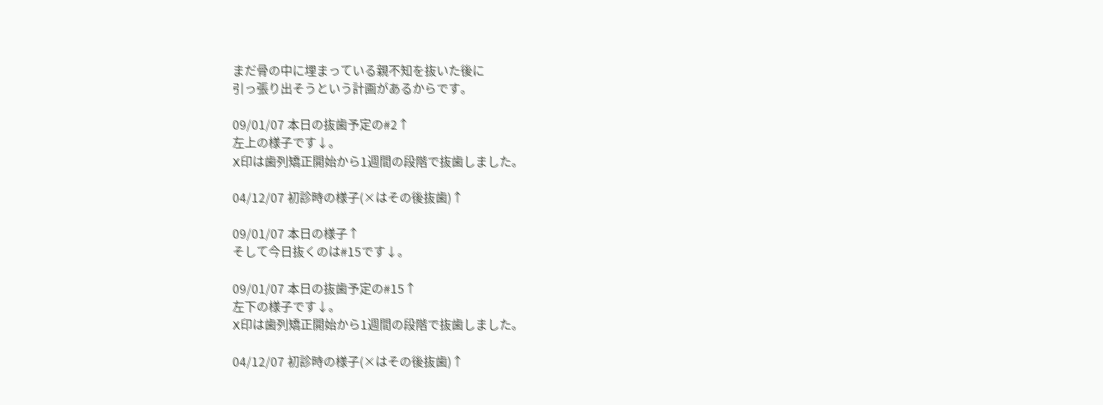まだ骨の中に埋まっている親不知を抜いた後に
引っ張り出そうという計画があるからです。

09/01/07 本日の抜歯予定の#2↑
左上の様子です↓。
X印は歯列矯正開始から1週間の段階で抜歯しました。

04/12/07 初診時の様子(×はその後抜歯)↑

09/01/07 本日の様子↑
そして今日抜くのは#15です↓。

09/01/07 本日の抜歯予定の#15↑
左下の様子です↓。
X印は歯列矯正開始から1週間の段階で抜歯しました。

04/12/07 初診時の様子(×はその後抜歯)↑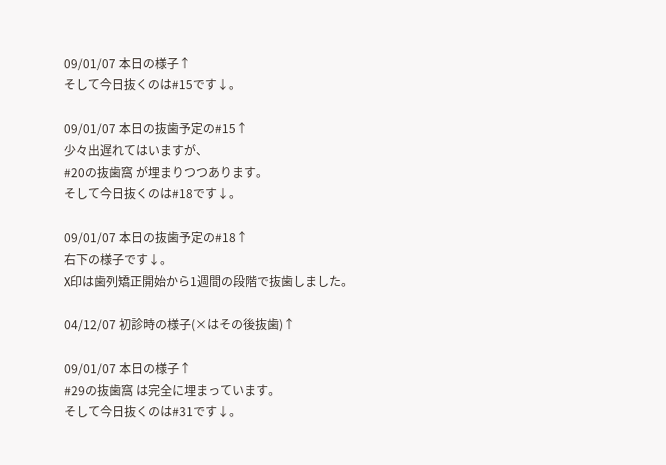09/01/07 本日の様子↑
そして今日抜くのは#15です↓。

09/01/07 本日の抜歯予定の#15↑
少々出遅れてはいますが、
#20の抜歯窩 が埋まりつつあります。
そして今日抜くのは#18です↓。

09/01/07 本日の抜歯予定の#18↑
右下の様子です↓。
X印は歯列矯正開始から1週間の段階で抜歯しました。

04/12/07 初診時の様子(×はその後抜歯)↑

09/01/07 本日の様子↑
#29の抜歯窩 は完全に埋まっています。
そして今日抜くのは#31です↓。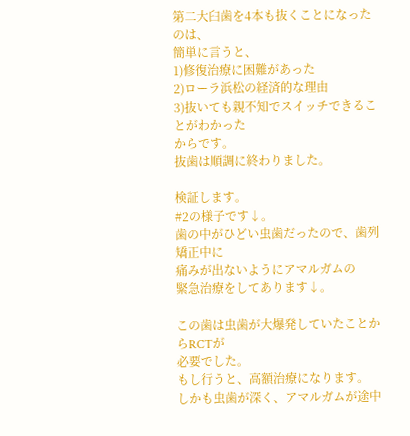第二大臼歯を4本も抜くことになったのは、
簡単に言うと、
1)修復治療に困難があった
2)ローラ浜松の経済的な理由
3)抜いても親不知でスイッチできることがわかった
からです。
抜歯は順調に終わりました。

検証します。
#2の様子です↓。
歯の中がひどい虫歯だったので、歯列矯正中に
痛みが出ないようにアマルガムの
緊急治療をしてあります↓。

この歯は虫歯が大爆発していたことからRCTが
必要でした。
もし行うと、高額治療になります。
しかも虫歯が深く、アマルガムが途中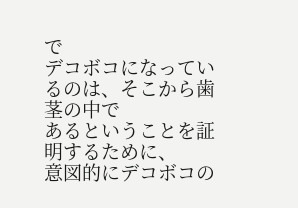で
デコボコになっているのは、そこから歯茎の中で
あるということを証明するために、
意図的にデコボコの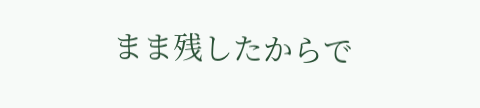まま残したからで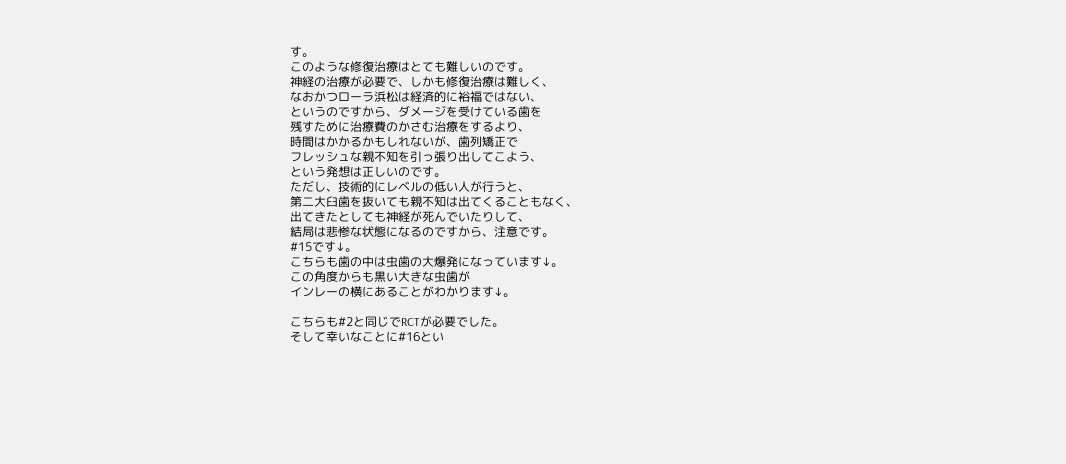す。
このような修復治療はとても難しいのです。
神経の治療が必要で、しかも修復治療は難しく、
なおかつローラ浜松は経済的に裕福ではない、
というのですから、ダメージを受けている歯を
残すために治療費のかさむ治療をするより、
時間はかかるかもしれないが、歯列矯正で
フレッシュな親不知を引っ張り出してこよう、
という発想は正しいのです。
ただし、技術的にレベルの低い人が行うと、
第二大臼歯を抜いても親不知は出てくることもなく、
出てきたとしても神経が死んでいたりして、
結局は悲惨な状態になるのですから、注意です。
#15です↓。
こちらも歯の中は虫歯の大爆発になっています↓。
この角度からも黒い大きな虫歯が
インレーの横にあることがわかります↓。

こちらも#2と同じでRCTが必要でした。
そして幸いなことに#16とい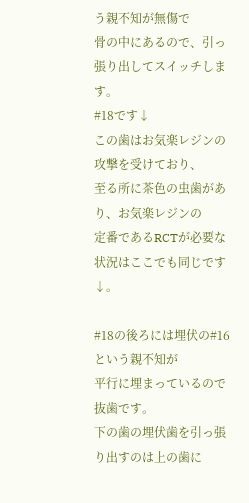う親不知が無傷で
骨の中にあるので、引っ張り出してスイッチします。
#18です↓
この歯はお気楽レジンの攻撃を受けており、
至る所に茶色の虫歯があり、お気楽レジンの
定番であるRCTが必要な状況はここでも同じです↓。

#18の後ろには埋伏の#16という親不知が
平行に埋まっているので抜歯です。
下の歯の埋伏歯を引っ張り出すのは上の歯に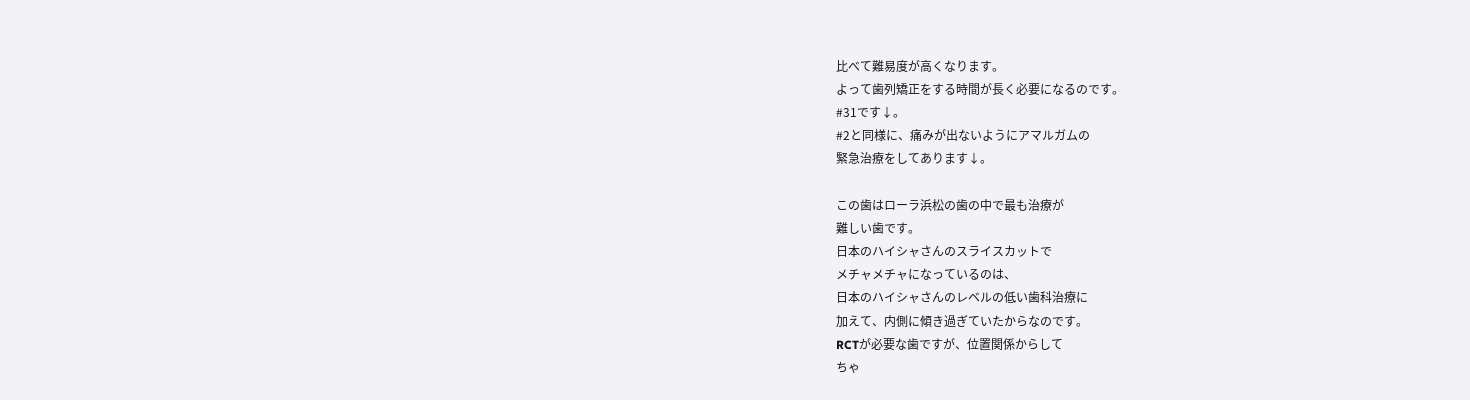比べて難易度が高くなります。
よって歯列矯正をする時間が長く必要になるのです。
#31です↓。
#2と同様に、痛みが出ないようにアマルガムの
緊急治療をしてあります↓。

この歯はローラ浜松の歯の中で最も治療が
難しい歯です。
日本のハイシャさんのスライスカットで
メチャメチャになっているのは、
日本のハイシャさんのレベルの低い歯科治療に
加えて、内側に傾き過ぎていたからなのです。
RCTが必要な歯ですが、位置関係からして
ちゃ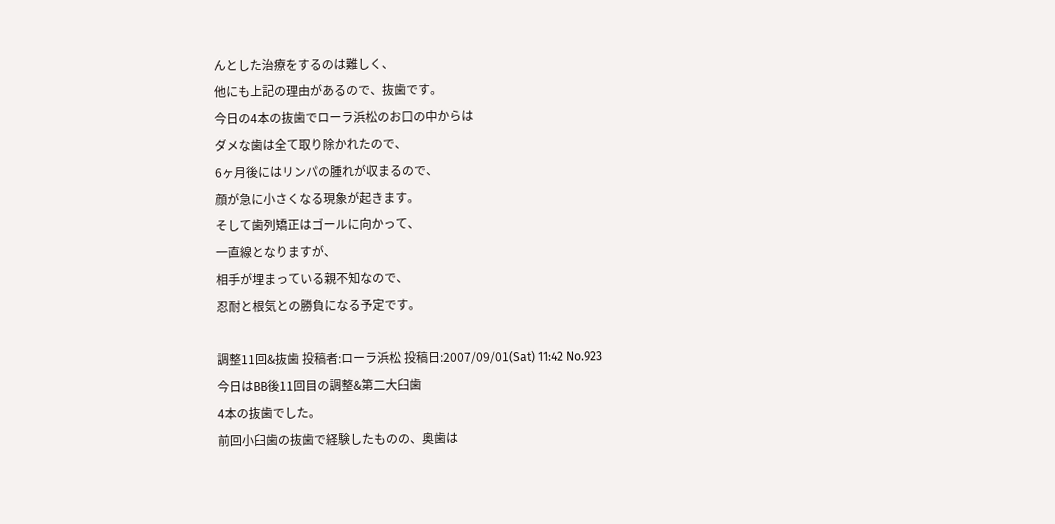んとした治療をするのは難しく、
他にも上記の理由があるので、抜歯です。
今日の4本の抜歯でローラ浜松のお口の中からは
ダメな歯は全て取り除かれたので、
6ヶ月後にはリンパの腫れが収まるので、
顔が急に小さくなる現象が起きます。
そして歯列矯正はゴールに向かって、
一直線となりますが、
相手が埋まっている親不知なので、
忍耐と根気との勝負になる予定です。

調整11回&抜歯 投稿者:ローラ浜松 投稿日:2007/09/01(Sat) 11:42 No.923
今日はBB後11回目の調整&第二大臼歯
4本の抜歯でした。
前回小臼歯の抜歯で経験したものの、奥歯は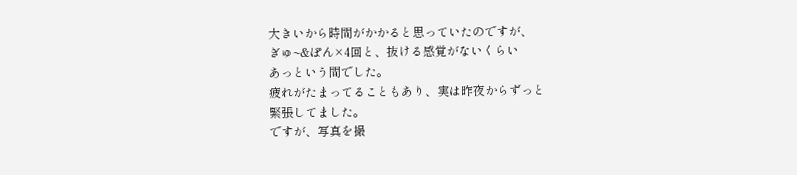大きいから時間がかかると思っていたのですが、
ぎゅ~&ぽん×4回と、抜ける感覚がないくらい
あっという間でした。
疲れがたまってることもあり、実は昨夜からずっと
緊張してました。
ですが、写真を撮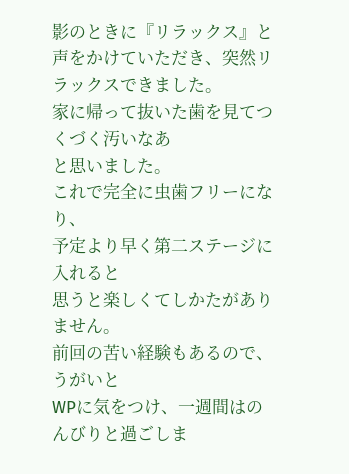影のときに『リラックス』と
声をかけていただき、突然リラックスできました。
家に帰って抜いた歯を見てつくづく汚いなあ
と思いました。
これで完全に虫歯フリーになり、
予定より早く第二ステージに入れると
思うと楽しくてしかたがありません。
前回の苦い経験もあるので、うがいと
WPに気をつけ、一週間はのんびりと過ごしま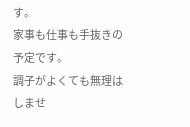す。
家事も仕事も手抜きの予定です。
調子がよくても無理はしませ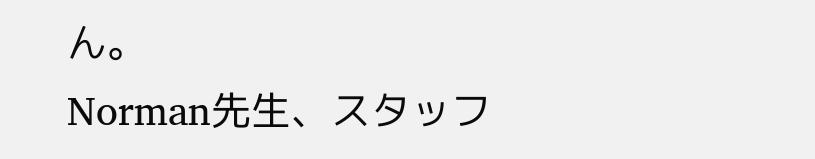ん。
Norman先生、スタッフ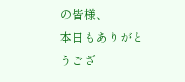の皆様、
本日もありがとうござ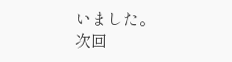いました。
次回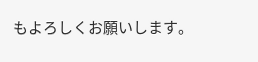もよろしくお願いします。